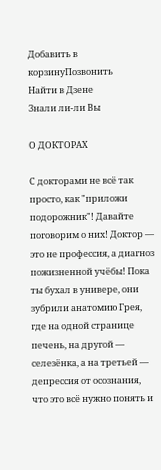Добавить в корзинуПозвонить
Найти в Дзене
Знали ли-ли Вы

О ДОКТОРАХ

С докторами не всё так просто, как "приложи подорожник"! Давайте поговорим о них! Доктор — это не профессия, а диагноз пожизненной учёбы! Пока ты бухал в универе, они зубрили анатомию Грея, где на одной странице печень, на другой — селезёнка, а на третьей — депрессия от осознания, что это всё нужно понять и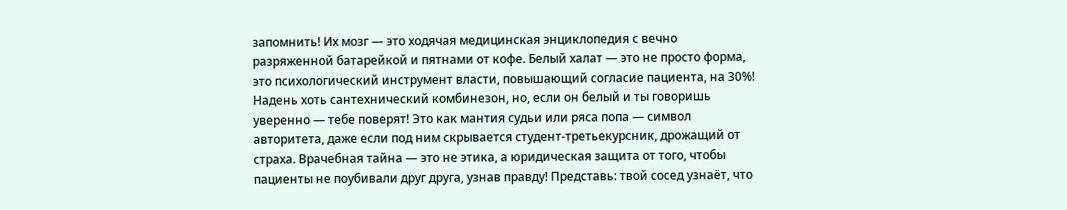запомнить! Их мозг — это ходячая медицинская энциклопедия с вечно разряженной батарейкой и пятнами от кофе. Белый халат — это не просто форма, это психологический инструмент власти, повышающий согласие пациента, на 30%! Надень хоть сантехнический комбинезон, но, если он белый и ты говоришь уверенно — тебе поверят! Это как мантия судьи или ряса попа — символ авторитета, даже если под ним скрывается студент-третьекурсник, дрожащий от страха. Врачебная тайна — это не этика, а юридическая защита от того, чтобы пациенты не поубивали друг друга, узнав правду! Представь: твой сосед узнаёт, что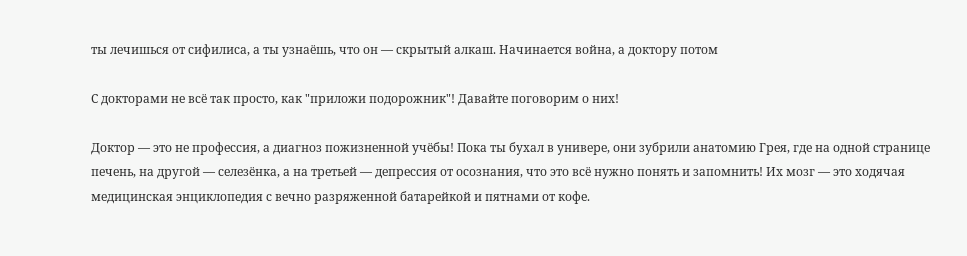ты лечишься от сифилиса, а ты узнаёшь, что он — скрытый алкаш. Начинается война, а доктору потом

С докторами не всё так просто, как "приложи подорожник"! Давайте поговорим о них!

Доктор — это не профессия, а диагноз пожизненной учёбы! Пока ты бухал в универе, они зубрили анатомию Грея, где на одной странице печень, на другой — селезёнка, а на третьей — депрессия от осознания, что это всё нужно понять и запомнить! Их мозг — это ходячая медицинская энциклопедия с вечно разряженной батарейкой и пятнами от кофе.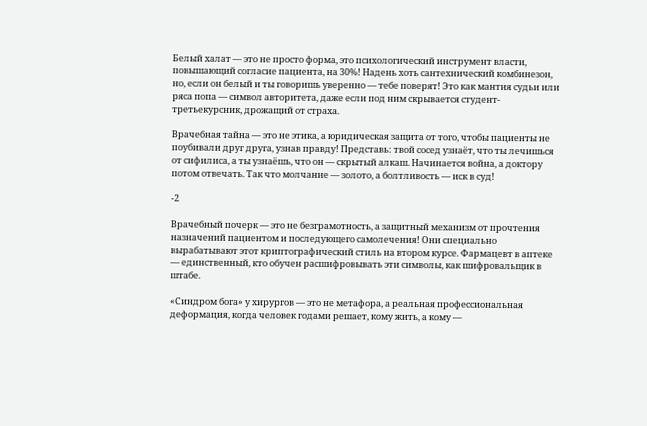Белый халат — это не просто форма, это психологический инструмент власти, повышающий согласие пациента, на 30%! Надень хоть сантехнический комбинезон, но, если он белый и ты говоришь уверенно — тебе поверят! Это как мантия судьи или ряса попа — символ авторитета, даже если под ним скрывается студент-третьекурсник, дрожащий от страха.

Врачебная тайна — это не этика, а юридическая защита от того, чтобы пациенты не поубивали друг друга, узнав правду! Представь: твой сосед узнаёт, что ты лечишься от сифилиса, а ты узнаёшь, что он — скрытый алкаш. Начинается война, а доктору потом отвечать. Так что молчание — золото, а болтливость — иск в суд!

-2

Врачебный почерк — это не безграмотность, а защитный механизм от прочтения назначений пациентом и последующего самолечения! Они специально вырабатывают этот криптографический стиль на втором курсе. Фармацевт в аптеке — единственный, кто обучен расшифровывать эти символы, как шифровальщик в штабе.

«Синдром бога» у хирургов — это не метафора, а реальная профессиональная деформация, когда человек годами решает, кому жить, а кому —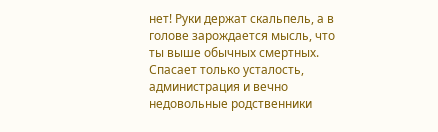нет! Руки держат скальпель, а в голове зарождается мысль, что ты выше обычных смертных. Спасает только усталость, администрация и вечно недовольные родственники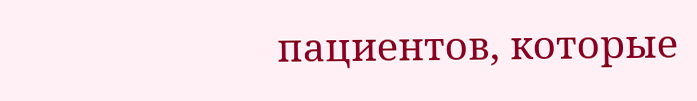пациентов, которые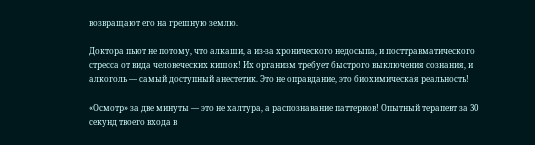возвращают его на грешную землю.

Доктора пьют не потому, что алкаши, а из-за хронического недосыпа, и посттравматического стресса от вида человеческих кишок! Их организм требует быстрого выключения сознания, и алкоголь — самый доступный анестетик. Это не оправдание, это биохимическая реальность!

«Осмотр» за две минуты — это не халтура, а распознавание паттернов! Опытный терапевт за 30 секунд твоего входа в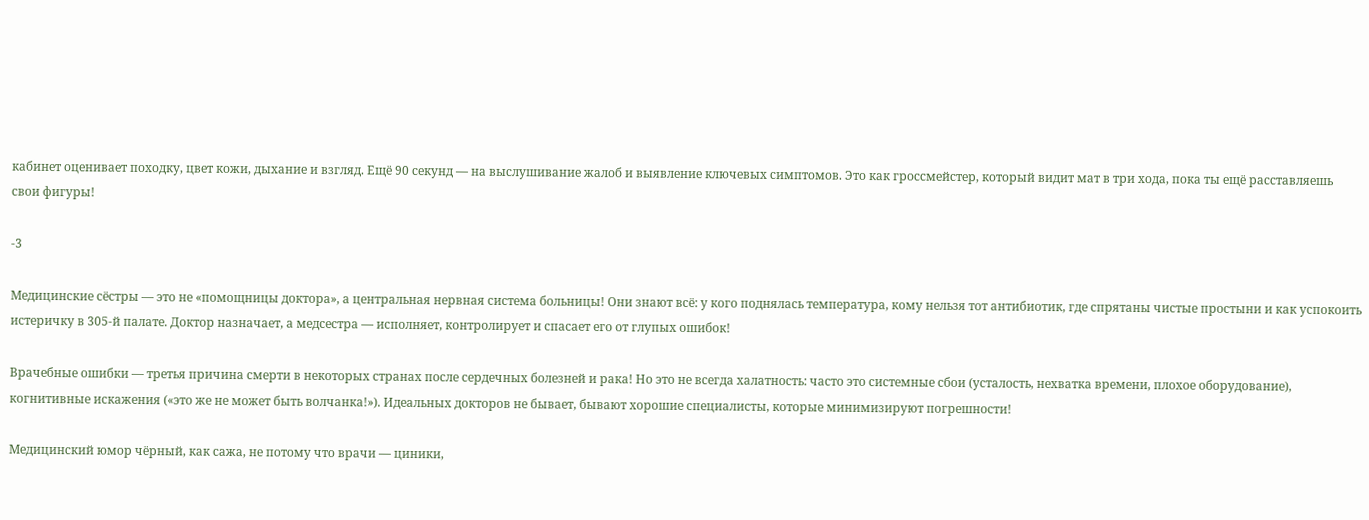кабинет оценивает походку, цвет кожи, дыхание и взгляд. Ещё 90 секунд — на выслушивание жалоб и выявление ключевых симптомов. Это как гроссмейстер, который видит мат в три хода, пока ты ещё расставляешь свои фигуры!

-3

Медицинские сёстры — это не «помощницы доктора», а центральная нервная система больницы! Они знают всё: у кого поднялась температура, кому нельзя тот антибиотик, где спрятаны чистые простыни и как успокоить истеричку в 305-й палате. Доктор назначает, а медсестра — исполняет, контролирует и спасает его от глупых ошибок!

Врачебные ошибки — третья причина смерти в некоторых странах после сердечных болезней и рака! Но это не всегда халатность: часто это системные сбои (усталость, нехватка времени, плохое оборудование), когнитивные искажения («это же не может быть волчанка!»). Идеальных докторов не бывает, бывают хорошие специалисты, которые минимизируют погрешности!

Медицинский юмор чёрный, как сажа, не потому что врачи — циники,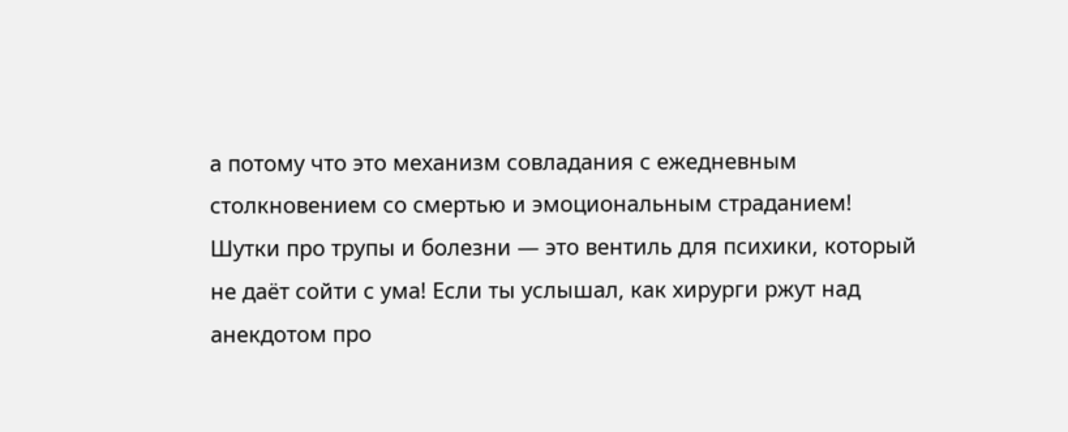а потому что это механизм совладания с ежедневным столкновением со смертью и эмоциональным страданием! Шутки про трупы и болезни — это вентиль для психики, который не даёт сойти с ума! Если ты услышал, как хирурги ржут над анекдотом про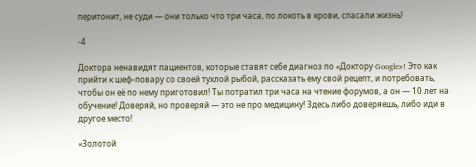перитонит, не суди — они только что три часа, по локоть в крови, спасали жизнь!

-4

Доктора ненавидят пациентов, которые ставят себе диагноз по «Доктору Google»! Это как прийти к шеф-повару со своей тухлой рыбой, рассказать ему свой рецепт, и потребовать, чтобы он её по нему приготовил! Ты потратил три часа на чтение форумов, а он — 10 лет на обучение! Доверяй, но проверяй — это не про медицину! Здесь либо доверяешь, либо иди в другое место!

«Золотой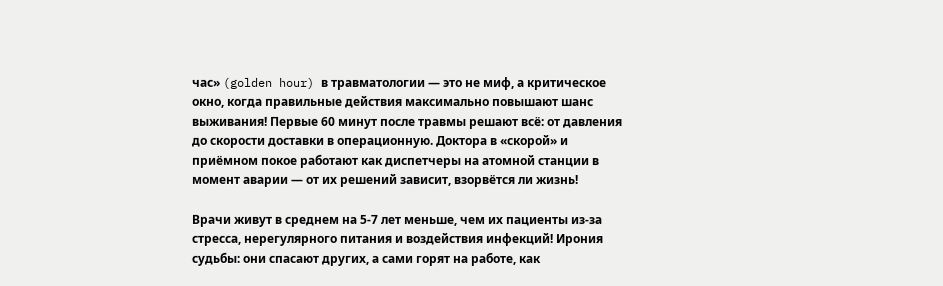час» (golden hour) в травматологии — это не миф, а критическое окно, когда правильные действия максимально повышают шанс выживания! Первые 60 минут после травмы решают всё: от давления до скорости доставки в операционную. Доктора в «скорой» и приёмном покое работают как диспетчеры на атомной станции в момент аварии — от их решений зависит, взорвётся ли жизнь!

Врачи живут в среднем на 5-7 лет меньше, чем их пациенты из-за стресса, нерегулярного питания и воздействия инфекций! Ирония судьбы: они спасают других, а сами горят на работе, как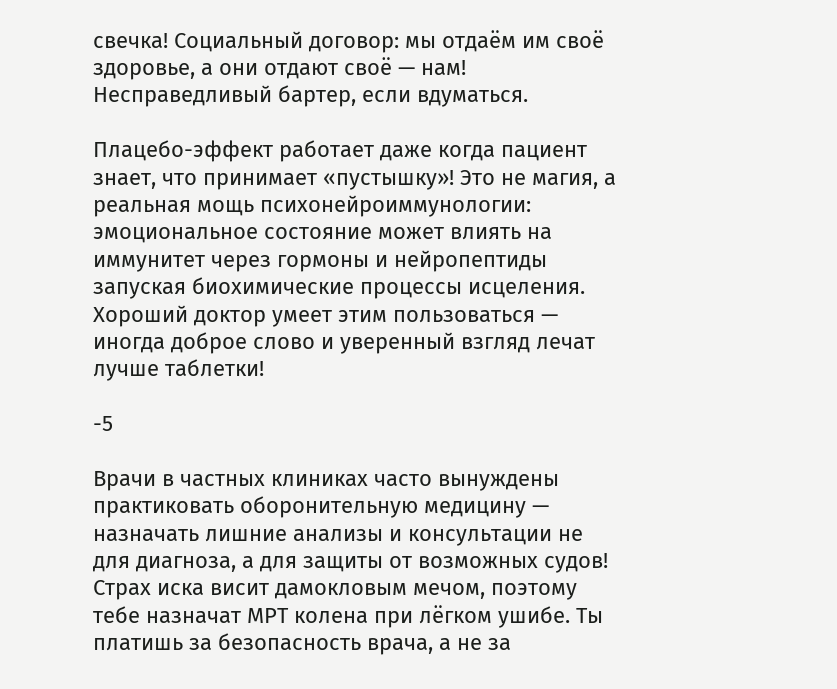свечка! Социальный договор: мы отдаём им своё здоровье, а они отдают своё — нам! Несправедливый бартер, если вдуматься.

Плацебо-эффект работает даже когда пациент знает, что принимает «пустышку»! Это не магия, а реальная мощь психонейроиммунологии: эмоциональное состояние может влиять на иммунитет через гормоны и нейропептиды запуская биохимические процессы исцеления. Хороший доктор умеет этим пользоваться — иногда доброе слово и уверенный взгляд лечат лучше таблетки!

-5

Врачи в частных клиниках часто вынуждены практиковать оборонительную медицину — назначать лишние анализы и консультации не для диагноза, а для защиты от возможных судов! Страх иска висит дамокловым мечом, поэтому тебе назначат МРТ колена при лёгком ушибе. Ты платишь за безопасность врача, а не за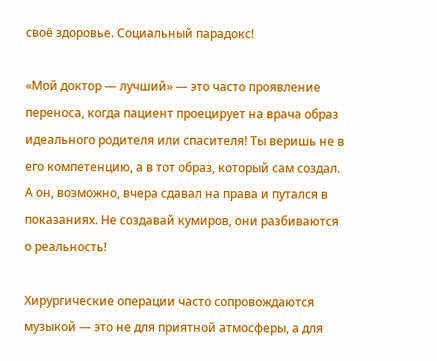своё здоровье. Социальный парадокс!

«Мой доктор — лучший» — это часто проявление переноса, когда пациент проецирует на врача образ идеального родителя или спасителя! Ты веришь не в его компетенцию, а в тот образ, который сам создал. А он, возможно, вчера сдавал на права и путался в показаниях. Не создавай кумиров, они разбиваются о реальность!

Хирургические операции часто сопровождаются музыкой — это не для приятной атмосферы, а для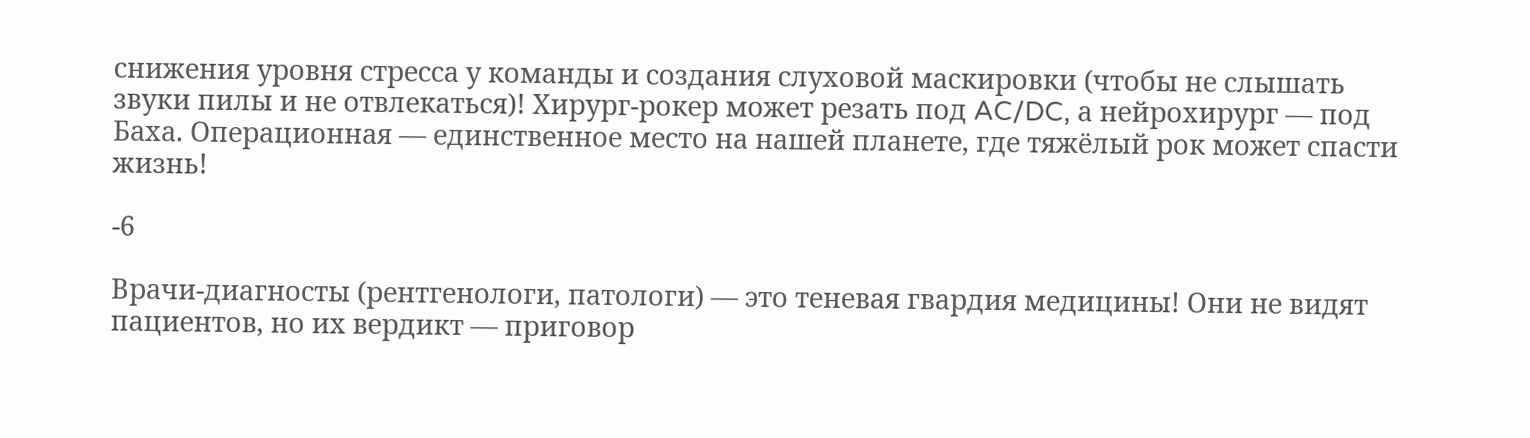снижения уровня стресса у команды и создания слуховой маскировки (чтобы не слышать звуки пилы и не отвлекаться)! Хирург-рокер может резать под AC/DC, а нейрохирург — под Баха. Операционная — единственное место на нашей планете, где тяжёлый рок может спасти жизнь!

-6

Врачи-диагносты (рентгенологи, патологи) — это теневая гвардия медицины! Они не видят пациентов, но их вердикт — приговор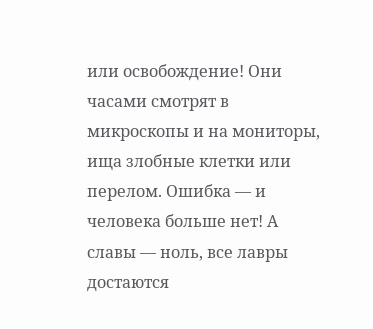или освобождение! Они часами смотрят в микроскопы и на мониторы, ища злобные клетки или перелом. Ошибка — и человека больше нет! А славы — ноль, все лавры достаются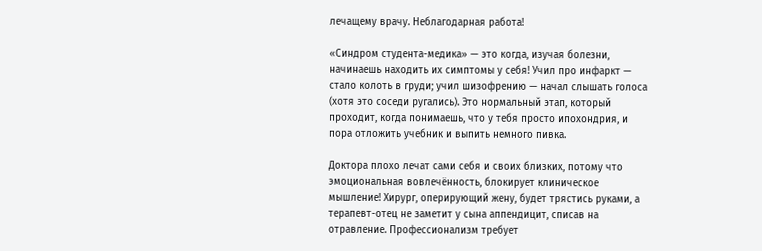лечащему врачу. Неблагодарная работа!

«Синдром студента-медика» — это когда, изучая болезни, начинаешь находить их симптомы у себя! Учил про инфаркт — стало колоть в груди; учил шизофрению — начал слышать голоса (хотя это соседи ругались). Это нормальный этап, который проходит, когда понимаешь, что у тебя просто ипохондрия, и пора отложить учебник и выпить немного пивка.

Доктора плохо лечат сами себя и своих близких, потому что эмоциональная вовлечённость, блокирует клиническое мышление! Хирург, оперирующий жену, будет трястись руками, а терапевт-отец не заметит у сына аппендицит, списав на отравление. Профессионализм требует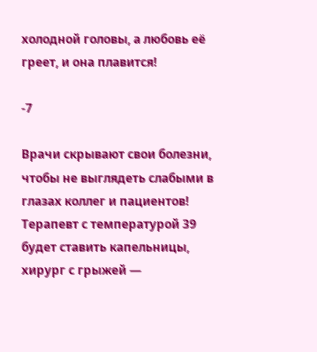холодной головы, а любовь её греет, и она плавится!

-7

Врачи скрывают свои болезни, чтобы не выглядеть слабыми в глазах коллег и пациентов! Терапевт с температурой 39 будет ставить капельницы, хирург с грыжей —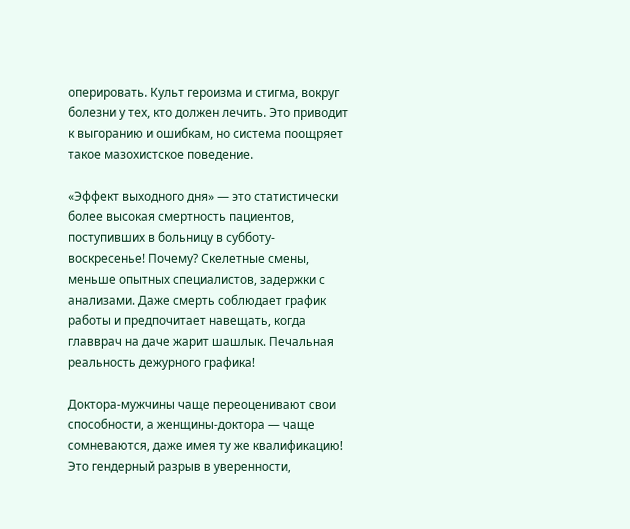оперировать. Культ героизма и стигма, вокруг болезни у тех, кто должен лечить. Это приводит к выгоранию и ошибкам, но система поощряет такое мазохистское поведение.

«Эффект выходного дня» — это статистически более высокая смертность пациентов, поступивших в больницу в субботу-воскресенье! Почему? Скелетные смены, меньше опытных специалистов, задержки с анализами. Даже смерть соблюдает график работы и предпочитает навещать, когда главврач на даче жарит шашлык. Печальная реальность дежурного графика!

Доктора-мужчины чаще переоценивают свои способности, а женщины-доктора — чаще сомневаются, даже имея ту же квалификацию! Это гендерный разрыв в уверенности,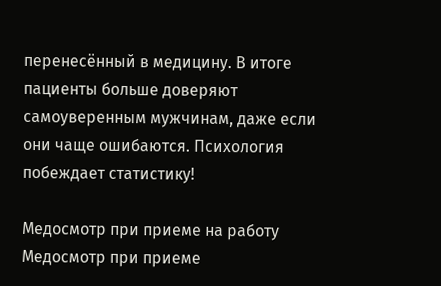перенесённый в медицину. В итоге пациенты больше доверяют самоуверенным мужчинам, даже если они чаще ошибаются. Психология побеждает статистику!

Медосмотр при приеме на работу
Медосмотр при приеме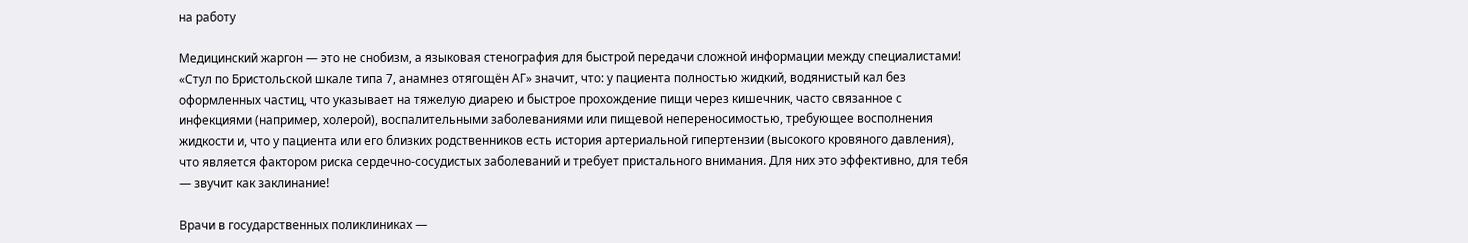на работу

Медицинский жаргон — это не снобизм, а языковая стенография для быстрой передачи сложной информации между специалистами! «Стул по Бристольской шкале типа 7, анамнез отягощён АГ» значит, что: у пациента полностью жидкий, водянистый кал без оформленных частиц, что указывает на тяжелую диарею и быстрое прохождение пищи через кишечник, часто связанное с инфекциями (например, холерой), воспалительными заболеваниями или пищевой непереносимостью, требующее восполнения жидкости и, что у пациента или его близких родственников есть история артериальной гипертензии (высокого кровяного давления), что является фактором риска сердечно-сосудистых заболеваний и требует пристального внимания. Для них это эффективно, для тебя — звучит как заклинание!

Врачи в государственных поликлиниках —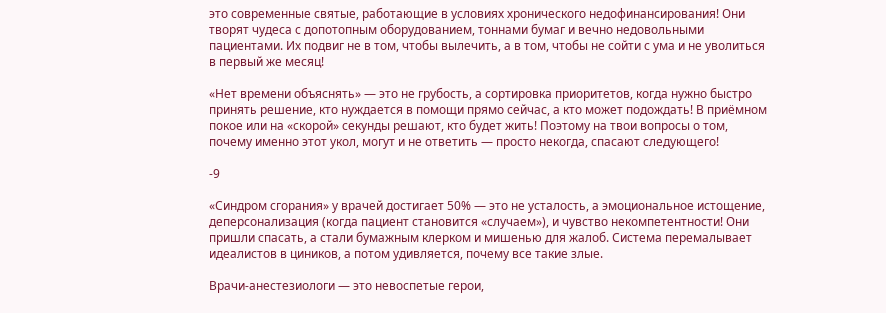это современные святые, работающие в условиях хронического недофинансирования! Они творят чудеса с допотопным оборудованием, тоннами бумаг и вечно недовольными пациентами. Их подвиг не в том, чтобы вылечить, а в том, чтобы не сойти с ума и не уволиться в первый же месяц!

«Нет времени объяснять» — это не грубость, а сортировка приоритетов, когда нужно быстро принять решение, кто нуждается в помощи прямо сейчас, а кто может подождать! В приёмном покое или на «скорой» секунды решают, кто будет жить! Поэтому на твои вопросы о том, почему именно этот укол, могут и не ответить — просто некогда, спасают следующего!

-9

«Синдром сгорания» у врачей достигает 50% — это не усталость, а эмоциональное истощение, деперсонализация (когда пациент становится «случаем»), и чувство некомпетентности! Они пришли спасать, а стали бумажным клерком и мишенью для жалоб. Система перемалывает идеалистов в циников, а потом удивляется, почему все такие злые.

Врачи-анестезиологи — это невоспетые герои,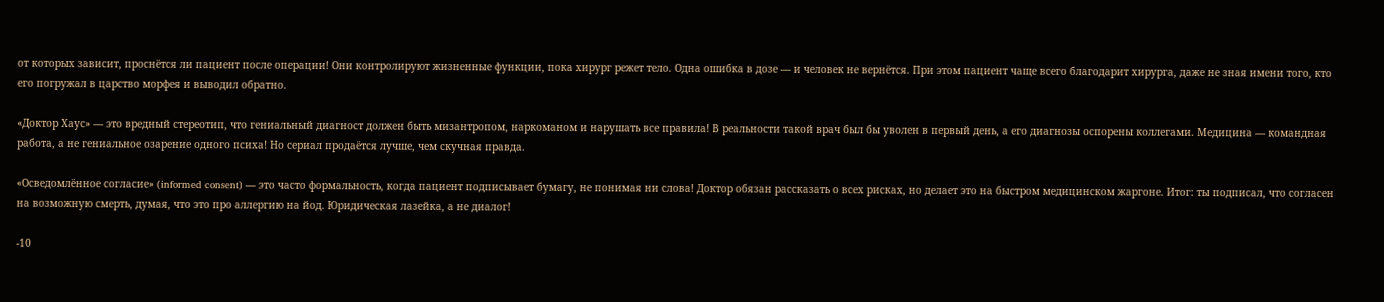от которых зависит, проснётся ли пациент после операции! Они контролируют жизненные функции, пока хирург режет тело. Одна ошибка в дозе — и человек не вернётся. При этом пациент чаще всего благодарит хирурга, даже не зная имени того, кто его погружал в царство морфея и выводил обратно.

«Доктор Хаус» — это вредный стереотип, что гениальный диагност должен быть мизантропом, наркоманом и нарушать все правила! В реальности такой врач был бы уволен в первый день, а его диагнозы оспорены коллегами. Медицина — командная работа, а не гениальное озарение одного психа! Но сериал продаётся лучше, чем скучная правда.

«Осведомлённое согласие» (informed consent) — это часто формальность, когда пациент подписывает бумагу, не понимая ни слова! Доктор обязан рассказать о всех рисках, но делает это на быстром медицинском жаргоне. Итог: ты подписал, что согласен на возможную смерть, думая, что это про аллергию на йод. Юридическая лазейка, а не диалог!

-10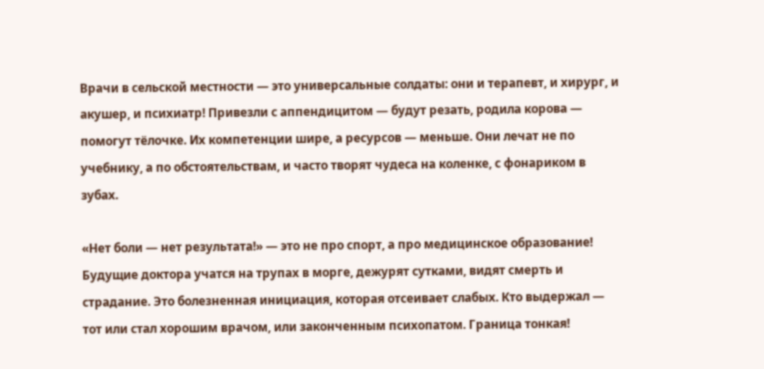Врачи в сельской местности — это универсальные солдаты: они и терапевт, и хирург, и акушер, и психиатр! Привезли с аппендицитом — будут резать, родила корова — помогут тёлочке. Их компетенции шире, а ресурсов — меньше. Они лечат не по учебнику, а по обстоятельствам, и часто творят чудеса на коленке, с фонариком в зубах.

«Нет боли — нет результата!» — это не про спорт, а про медицинское образование! Будущие доктора учатся на трупах в морге, дежурят сутками, видят смерть и страдание. Это болезненная инициация, которая отсеивает слабых. Кто выдержал — тот или стал хорошим врачом, или законченным психопатом. Граница тонкая!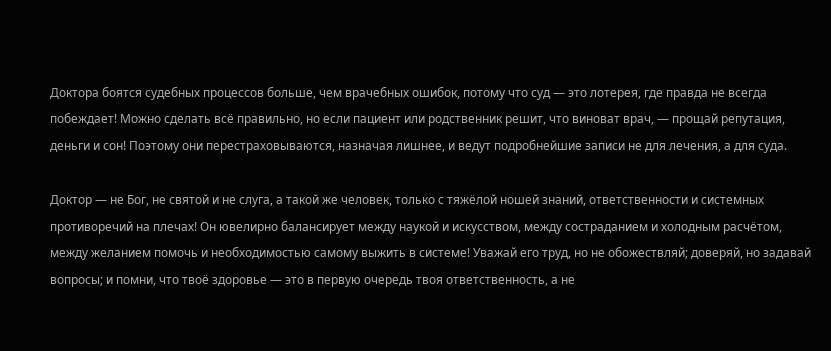Доктора боятся судебных процессов больше, чем врачебных ошибок, потому что суд — это лотерея, где правда не всегда побеждает! Можно сделать всё правильно, но если пациент или родственник решит, что виноват врач, — прощай репутация, деньги и сон! Поэтому они перестраховываются, назначая лишнее, и ведут подробнейшие записи не для лечения, а для суда.

Доктор — не Бог, не святой и не слуга, а такой же человек, только с тяжёлой ношей знаний, ответственности и системных противоречий на плечах! Он ювелирно балансирует между наукой и искусством, между состраданием и холодным расчётом, между желанием помочь и необходимостью самому выжить в системе! Уважай его труд, но не обожествляй; доверяй, но задавай вопросы; и помни, что твоё здоровье — это в первую очередь твоя ответственность, а не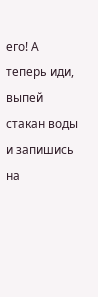его! А теперь иди, выпей стакан воды и запишись на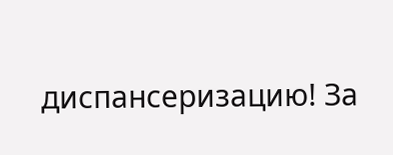диспансеризацию! За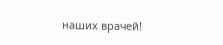наших врачей!